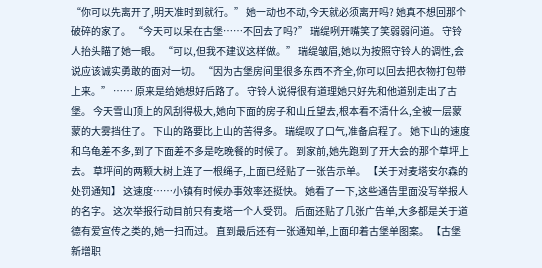“你可以先离开了,明天准时到就行。” 她一动也不动,今天就必须离开吗? 她真不想回那个破碎的家了。 “今天可以呆在古堡……不回去了吗?” 瑞缇咧开嘴笑了笑弱弱问道。 守铃人抬头瞄了她一眼。 “可以,但我不建议这样做。” 瑞缇皱眉,她以为按照守铃人的调性,会说应该诚实勇敢的面对一切。 “因为古堡房间里很多东西不齐全,你可以回去把衣物打包带上来。” …… 原来是给她想好后路了。 守铃人说得很有道理她只好先和他道别走出了古堡。 今天雪山顶上的风刮得极大,她向下面的房子和山丘望去,根本看不清什么,全被一层蒙蒙的大雾挡住了。 下山的路要比上山的苦得多。 瑞缇叹了口气,准备启程了。 她下山的速度和乌龟差不多,到了下面差不多是吃晚餐的时候了。 到家前,她先跑到了开大会的那个草坪上去。 草坪间的两颗大树上连了一根绳子,上面已经贴了一张告示单。 【关于对麦塔安尔森的处罚通知】 这速度……小镇有时候办事效率还挺快。 她看了一下,这些通告里面没写举报人的名字。 这次举报行动目前只有麦塔一个人受罚。 后面还贴了几张广告单,大多都是关于道德有爱宣传之类的,她一扫而过。 直到最后还有一张通知单,上面印着古堡单图案。 【古堡新增职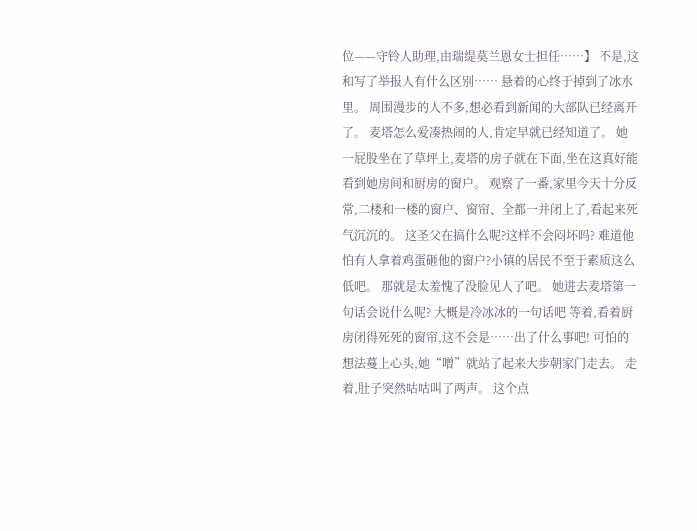位——守铃人助理,由瑞缇莫兰恩女士担任……】 不是,这和写了举报人有什么区别…… 悬着的心终于掉到了冰水里。 周围漫步的人不多,想必看到新闻的大部队已经离开了。 麦塔怎么爱凑热闹的人,肯定早就已经知道了。 她一屁股坐在了草坪上,麦塔的房子就在下面,坐在这真好能看到她房间和厨房的窗户。 观察了一番,家里今天十分反常,二楼和一楼的窗户、窗帘、全都一并闭上了,看起来死气沉沉的。 这圣父在搞什么呢?这样不会闷坏吗? 难道他怕有人拿着鸡蛋砸他的窗户?小镇的居民不至于素质这么低吧。 那就是太羞愧了没脸见人了吧。 她进去麦塔第一句话会说什么呢? 大概是冷冰冰的一句话吧 等着,看着厨房闭得死死的窗帘,这不会是……出了什么事吧! 可怕的想法蔓上心头,她“噌”就站了起来大步朝家门走去。 走着,肚子突然咕咕叫了两声。 这个点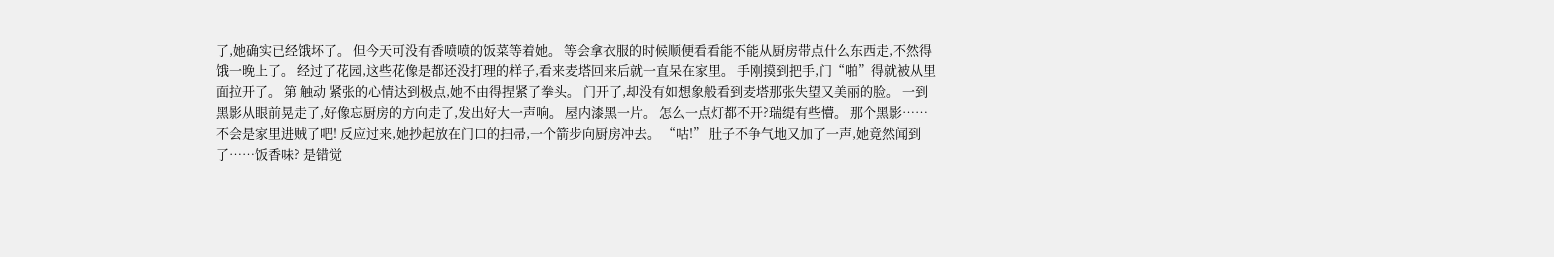了,她确实已经饿坏了。 但今天可没有香喷喷的饭菜等着她。 等会拿衣服的时候顺便看看能不能从厨房带点什么东西走,不然得饿一晚上了。 经过了花园,这些花像是都还没打理的样子,看来麦塔回来后就一直呆在家里。 手刚摸到把手,门“啪”得就被从里面拉开了。 第 触动 紧张的心情达到极点,她不由得捏紧了拳头。 门开了,却没有如想象般看到麦塔那张失望又美丽的脸。 一到黑影从眼前晃走了,好像忘厨房的方向走了,发出好大一声响。 屋内漆黑一片。 怎么一点灯都不开?瑞缇有些懵。 那个黑影……不会是家里进贼了吧! 反应过来,她抄起放在门口的扫帚,一个箭步向厨房冲去。 “咕!” 肚子不争气地又加了一声,她竟然闻到了……饭香味? 是错觉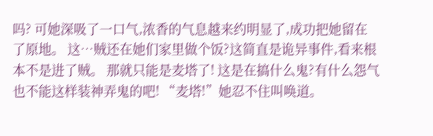吗? 可她深吸了一口气,浓香的气息越来约明显了,成功把她留在了原地。 这…贼还在她们家里做个饭?这简直是诡异事件,看来根本不是进了贼。 那就只能是麦塔了! 这是在搞什么鬼?有什么怨气也不能这样装神弄鬼的吧! “麦塔!”她忍不住叫唤道。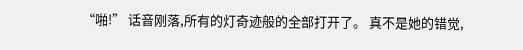“啪!” 话音刚落,所有的灯奇迹般的全部打开了。 真不是她的错觉,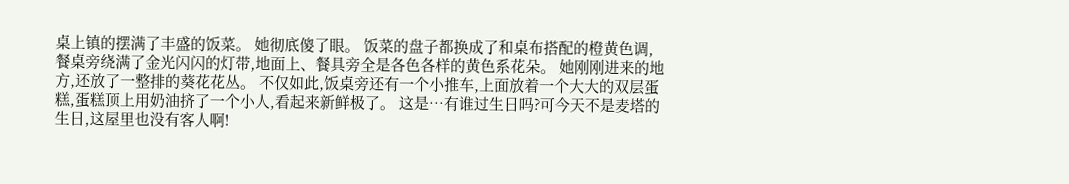桌上镇的摆满了丰盛的饭菜。 她彻底傻了眼。 饭菜的盘子都换成了和桌布搭配的橙黄色调,餐桌旁绕满了金光闪闪的灯带,地面上、餐具旁全是各色各样的黄色系花朵。 她刚刚进来的地方,还放了一整排的葵花花丛。 不仅如此,饭桌旁还有一个小推车,上面放着一个大大的双层蛋糕,蛋糕顶上用奶油挤了一个小人,看起来新鲜极了。 这是…有谁过生日吗?可今天不是麦塔的生日,这屋里也没有客人啊!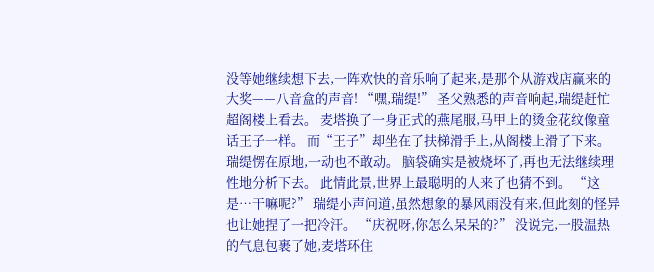没等她继续想下去,一阵欢快的音乐响了起来,是那个从游戏店赢来的大奖——八音盒的声音! “嘿,瑞缇!” 圣父熟悉的声音响起,瑞缇赶忙超阁楼上看去。 麦塔换了一身正式的燕尾服,马甲上的烫金花纹像童话王子一样。 而“王子”却坐在了扶梯滑手上,从阁楼上滑了下来。 瑞缇愣在原地,一动也不敢动。 脑袋确实是被烧坏了,再也无法继续理性地分析下去。 此情此景,世界上最聪明的人来了也猜不到。 “这是…干嘛呢?” 瑞缇小声问道,虽然想象的暴风雨没有来,但此刻的怪异也让她捏了一把冷汗。 “庆祝呀,你怎么呆呆的?” 没说完,一股温热的气息包裹了她,麦塔环住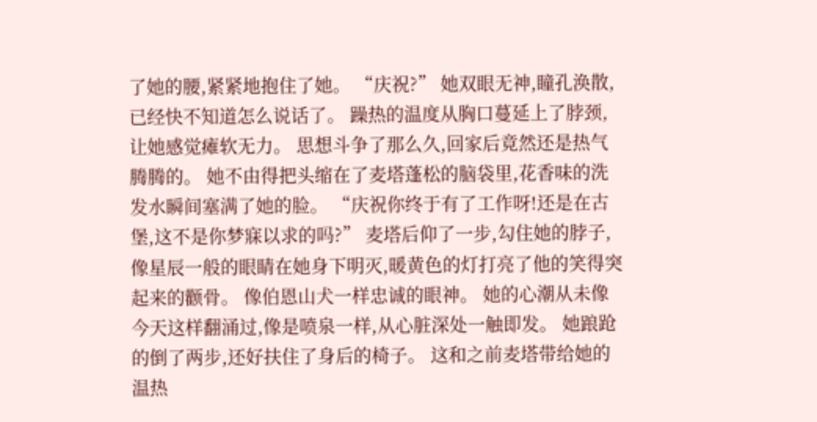了她的腰,紧紧地抱住了她。 “庆祝?” 她双眼无神,瞳孔涣散,已经快不知道怎么说话了。 躁热的温度从胸口蔓延上了脖颈,让她感觉瘫软无力。 思想斗争了那么久,回家后竟然还是热气腾腾的。 她不由得把头缩在了麦塔蓬松的脑袋里,花香味的洗发水瞬间塞满了她的脸。 “庆祝你终于有了工作呀!还是在古堡,这不是你梦寐以求的吗?” 麦塔后仰了一步,勾住她的脖子,像星辰一般的眼睛在她身下明灭,暖黄色的灯打亮了他的笑得突起来的颧骨。 像伯恩山犬一样忠诚的眼神。 她的心潮从未像今天这样翻涌过,像是喷泉一样,从心脏深处一触即发。 她踉跄的倒了两步,还好扶住了身后的椅子。 这和之前麦塔带给她的温热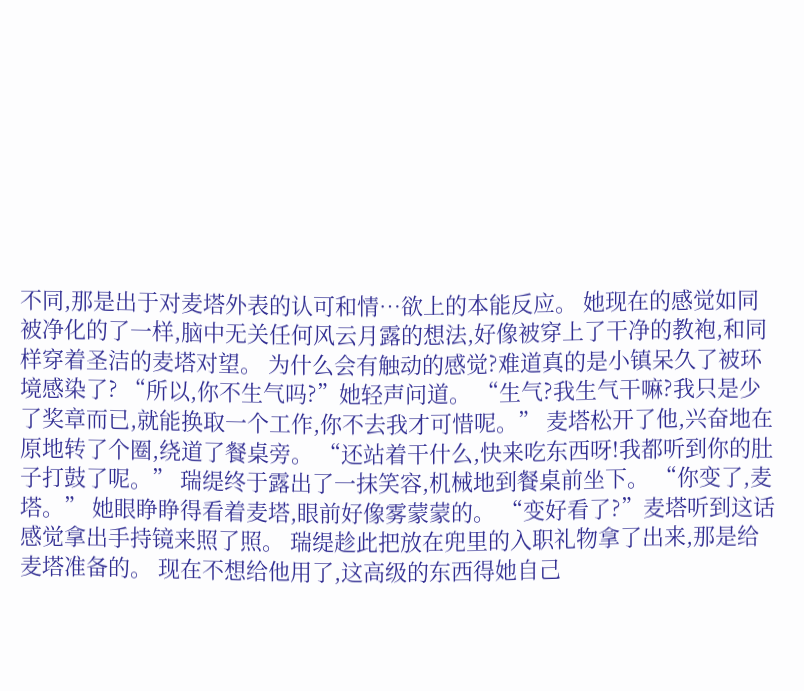不同,那是出于对麦塔外表的认可和情…欲上的本能反应。 她现在的感觉如同被净化的了一样,脑中无关任何风云月露的想法,好像被穿上了干净的教袍,和同样穿着圣洁的麦塔对望。 为什么会有触动的感觉?难道真的是小镇呆久了被环境感染了? “所以,你不生气吗?”她轻声问道。 “生气?我生气干嘛?我只是少了奖章而已,就能换取一个工作,你不去我才可惜呢。” 麦塔松开了他,兴奋地在原地转了个圈,绕道了餐桌旁。 “还站着干什么,快来吃东西呀!我都听到你的肚子打鼓了呢。” 瑞缇终于露出了一抹笑容,机械地到餐桌前坐下。 “你变了,麦塔。” 她眼睁睁得看着麦塔,眼前好像雾蒙蒙的。 “变好看了?”麦塔听到这话感觉拿出手持镜来照了照。 瑞缇趁此把放在兜里的入职礼物拿了出来,那是给麦塔准备的。 现在不想给他用了,这高级的东西得她自己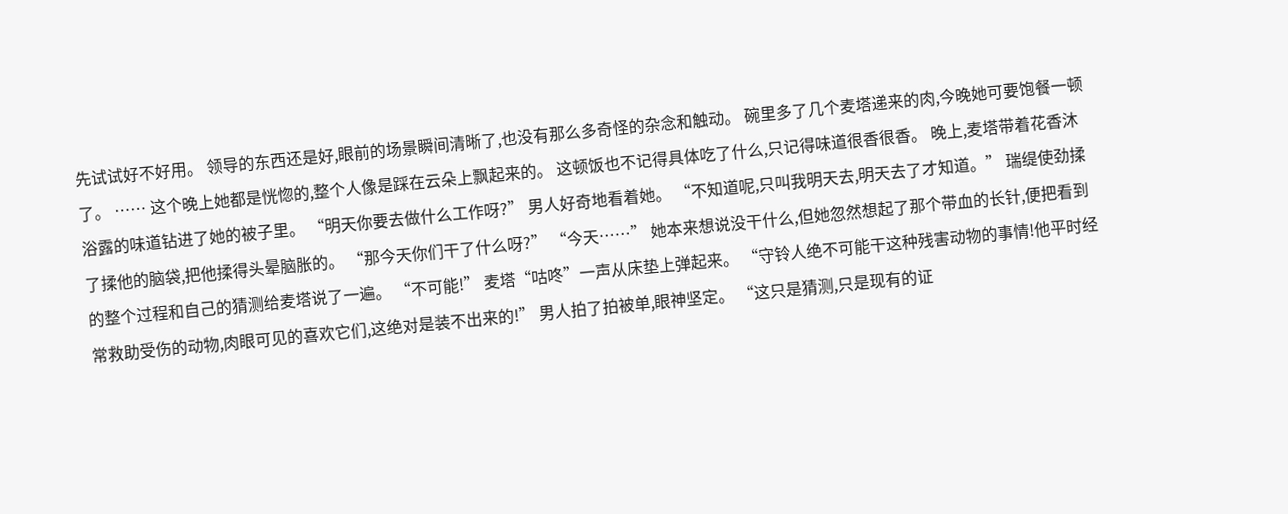先试试好不好用。 领导的东西还是好,眼前的场景瞬间清晰了,也没有那么多奇怪的杂念和触动。 碗里多了几个麦塔递来的肉,今晚她可要饱餐一顿了。 …… 这个晚上她都是恍惚的,整个人像是踩在云朵上飘起来的。 这顿饭也不记得具体吃了什么,只记得味道很香很香。 晚上,麦塔带着花香沐浴露的味道钻进了她的被子里。 “明天你要去做什么工作呀?” 男人好奇地看着她。 “不知道呢,只叫我明天去,明天去了才知道。” 瑞缇使劲揉了揉他的脑袋,把他揉得头晕脑胀的。 “那今天你们干了什么呀?” “今天……” 她本来想说没干什么,但她忽然想起了那个带血的长针,便把看到的整个过程和自己的猜测给麦塔说了一遍。 “不可能!” 麦塔“咕咚”一声从床垫上弹起来。 “守铃人绝不可能干这种残害动物的事情!他平时经常救助受伤的动物,肉眼可见的喜欢它们,这绝对是装不出来的!” 男人拍了拍被单,眼神坚定。 “这只是猜测,只是现有的证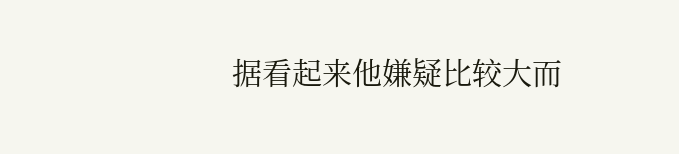据看起来他嫌疑比较大而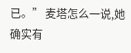已。” 麦塔怎么一说,她确实有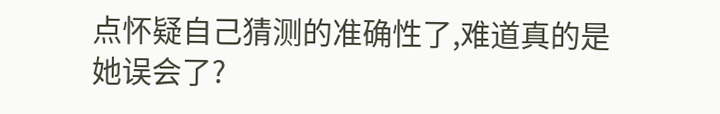点怀疑自己猜测的准确性了,难道真的是她误会了?